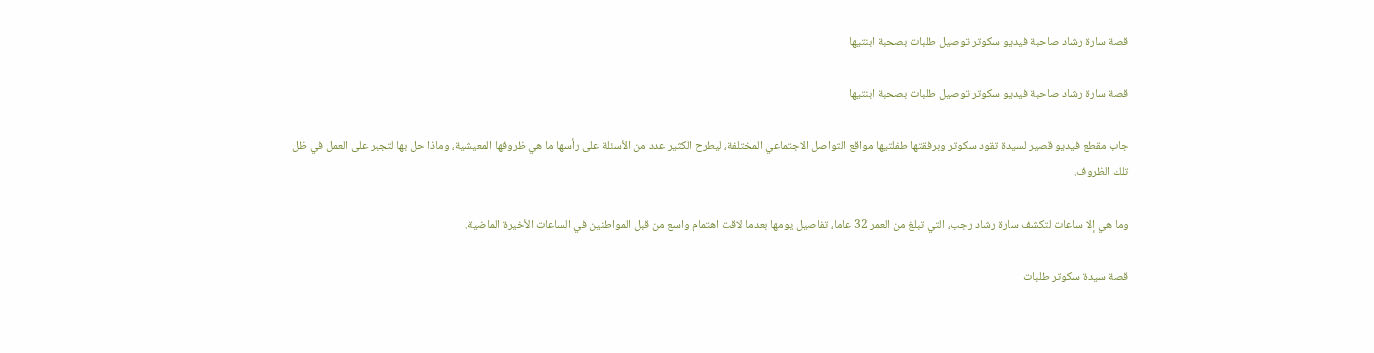قصة سارة رشاد صاحبة فيديو سكوتر توصيل طلبات بصحبة ابنتيها

قصة سارة رشاد صاحبة فيديو سكوتر توصيل طلبات بصحبة ابنتيها

جاب مقطع فيديو قصير لسيدة تقود سكوتر وبرفقتها طفلتيها مواقع التواصل الاجتماعي المختلفة، ليطرح الكثير عدد من الأسئلة على رأسها ما هي ظروفها المعيشية، وماذا حل بها لتجبر على العمل في ظل تلك الظروف.

وما هي إلا ساعات لتكشف سارة رشاد رجب، التي تبلغ من العمر 32 عاما، تفاصيل يومها بعدما لاقت اهتمام واسع من قبل المواطنين في الساعات الأخيرة الماضية.

قصة سيدة سكوتر طلبات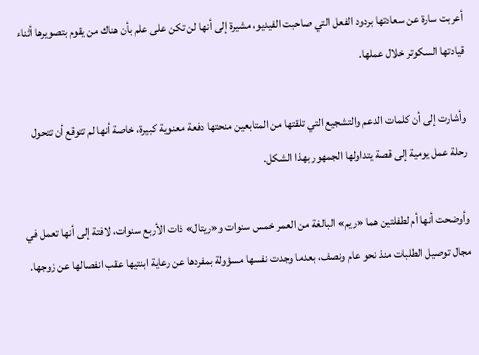أعربت سارة عن سعادتها بردود الفعل التي صاحبت الفيديو، مشيرة إلى أنها لن تكن على علم بأن هناك من يقوم بتصويرها أثناء قيادتها السكوتر خلال عملها.

وأشارت إلى أن كلمات الدعم والتشجيع التي تلقتها من المتابعين منحتها دفعة معنوية كبيرة، خاصة أنها لم تتوقع أن تتحول رحلة عمل يومية إلى قصة يتداولها الجمهور بهذا الشكل.

وأوضحت أنها أم لطفلتين هما «ريم» البالغة من العمر خمس سنوات و«ريتال» ذات الأربع سنوات، لافتة إلى أنها تعمل في مجال توصيل الطلبات منذ نحو عام ونصف، بعدما وجدت نفسها مسؤولة بمفردها عن رعاية ابنتيها عقب انفصالها عن زوجها.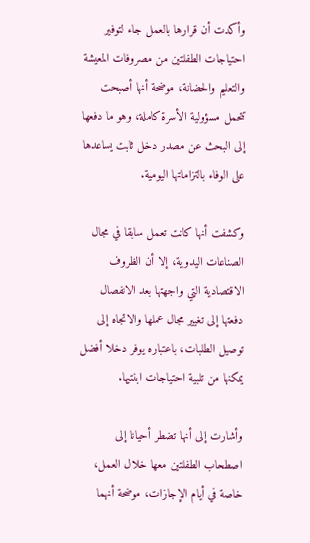وأكدت أن قرارها بالعمل جاء لتوفير احتياجات الطفلتين من مصروفات المعيشة والتعليم والحضانة، موضحة أنها أصبحت تتحمل مسؤولية الأسرة كاملة، وهو ما دفعها إلى البحث عن مصدر دخل ثابت يساعدها على الوفاء بالتزاماتها اليومية.

وكشفت أنها كانت تعمل سابقا في مجال الصناعات اليدوية، إلا أن الظروف الاقتصادية التي واجهتها بعد الانفصال دفعتها إلى تغيير مجال عملها والاتجاه إلى توصيل الطلبات، باعتباره يوفر دخلا أفضل يمكنها من تلبية احتياجات ابنتيها.

وأشارت إلى أنها تضطر أحيانا إلى اصطحاب الطفلتين معها خلال العمل، خاصة في أيام الإجازات، موضحة أنهما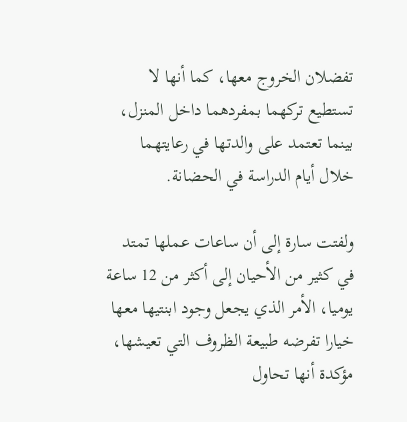تفضلان الخروج معها، كما أنها لا تستطيع تركهما بمفردهما داخل المنزل، بينما تعتمد على والدتها في رعايتهما خلال أيام الدراسة في الحضانة.

ولفتت سارة إلى أن ساعات عملها تمتد في كثير من الأحيان إلى أكثر من 12 ساعة يوميا، الأمر الذي يجعل وجود ابنتيها معها خيارا تفرضه طبيعة الظروف التي تعيشها، مؤكدة أنها تحاول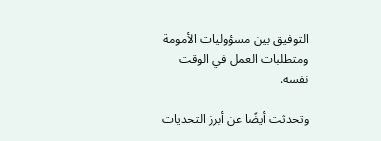التوفيق بين مسؤوليات الأمومة ومتطلبات العمل في الوقت نفسه.

وتحدثت أيضًا عن أبرز التحديات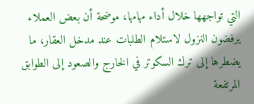التي تواجهها خلال أداء مهامها، موضحة أن بعض العملاء يرفضون النزول لاستلام الطلبات عند مدخل العقار، ما يضطرها إلى ترك السكوتر في الخارج والصعود إلى الطوابق المرتفعة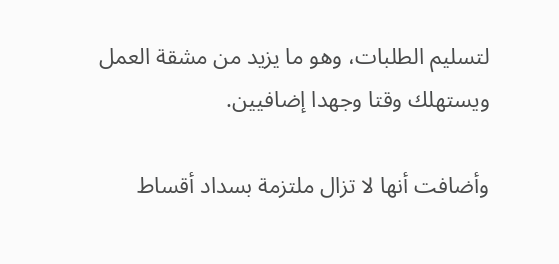لتسليم الطلبات، وهو ما يزيد من مشقة العمل ويستهلك وقتا وجهدا إضافيين.

وأضافت أنها لا تزال ملتزمة بسداد أقساط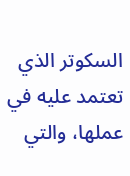السكوتر الذي تعتمد عليه في عملها، والتي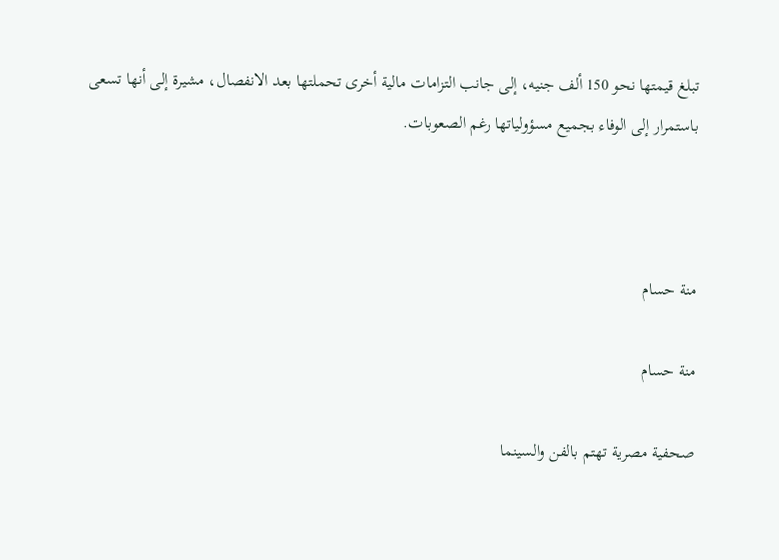تبلغ قيمتها نحو 150 ألف جنيه، إلى جانب التزامات مالية أخرى تحملتها بعد الانفصال، مشيرة إلى أنها تسعى باستمرار إلى الوفاء بجميع مسؤولياتها رغم الصعوبات.



منة حسام

منة حسام

صحفية مصرية تهتم بالفن والسينما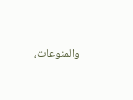والمنوعات،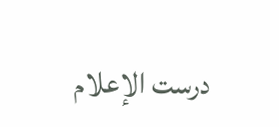درست الإعلام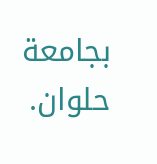بجامعة حلوان.